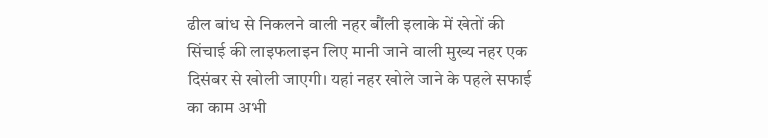ढील बांध से निकलने वाली नहर बौंली इलाके में खेतों की सिंचाई की लाइफलाइन लिए मानी जाने वाली मुख्य नहर एक दिसंबर से खोली जाएगी। यहां नहर खोले जाने के पहले सफाई का काम अभी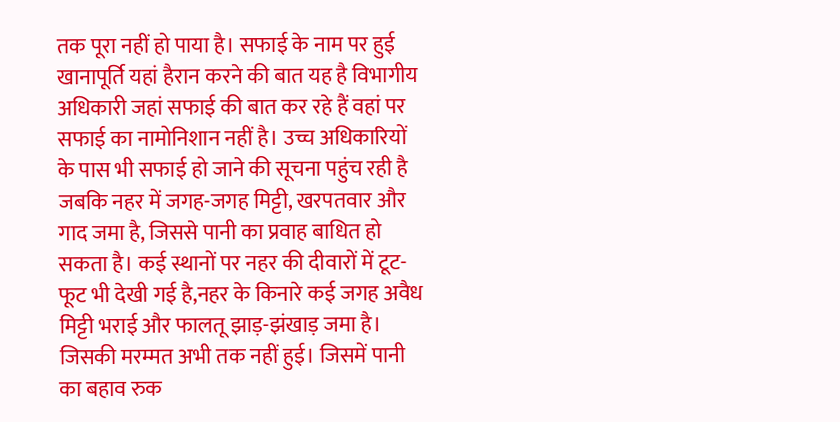तक पूरा नहीं हो पाया है। सफाई के नाम पर हुई खानापूर्ति यहां हैरान करने की बात यह है विभागीय अधिकारी जहां सफाई की बात कर रहे हैं वहां पर सफाई का नामोनिशान नहीं है। उच्च अधिकारियों के पास भी सफाई हो जाने की सूचना पहुंच रही है जबकि नहर में जगह-जगह मिट्टी, खरपतवार और गाद जमा है, जिससे पानी का प्रवाह बाधित हो सकता है। कई स्थानों पर नहर की दीवारों में टूट-फूट भी देखी गई है,नहर के किनारे कई जगह अवैध मिट्टी भराई और फालतू झाड़-झंखाड़ जमा है। जिसकी मरम्मत अभी तक नहीं हुई। जिसमें पानी का बहाव रुक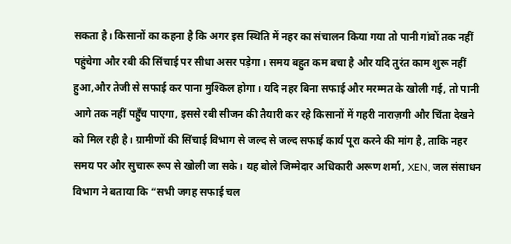सकता है। किसानों का कहना है कि अगर इस स्थिति में नहर का संचालन किया गया तो पानी गांवों तक नहीं पहुंचेगा और रबी की सिंचाई पर सीधा असर पड़ेगा। समय बहुत कम बचा है और यदि तुरंत काम शुरू नहीं हुआ,और तेजी से सफाई कर पाना मुश्किल होगा। यदि नहर बिना सफाई और मरम्मत के खोली गई, तो पानी आगे तक नहीं पहुँच पाएगा, इससे रबी सीजन की तैयारी कर रहे किसानों में गहरी नाराज़गी और चिंता देखने को मिल रही है। ग्रामीणों की सिंचाई विभाग से जल्द से जल्द सफाई कार्य पूरा करने की मांग है, ताकि नहर समय पर और सुचारू रूप से खोली जा सके। यह बोले जिम्मेदार अधिकारी अरूण शर्मा, XEN, जल संसाधन विभाग ने बताया कि “सभी जगह सफाई चल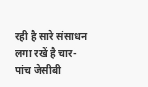रही है सारे संसाधन लगा रखें है चार- पांच जेसीबी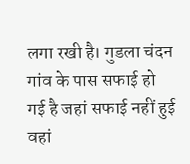लगा रखी है। गुडला चंदन गांव के पास सफाई हो गई है जहां सफाई नहीं हुई वहां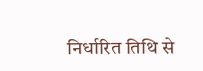निर्धारित तिथि से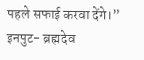पहले सफाई करवा देंगे।” इनपुट- ब्रह्मदेव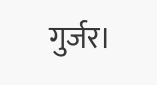गुर्जर।